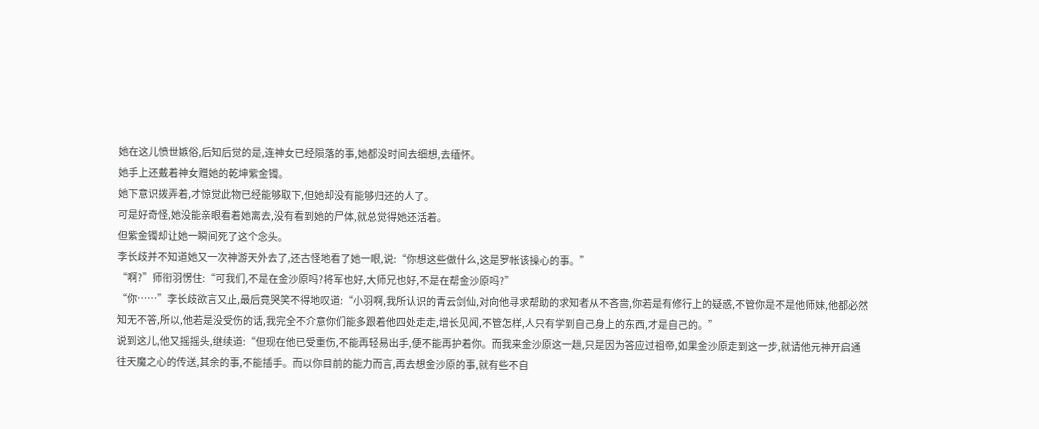她在这儿愤世嫉俗,后知后觉的是,连神女已经陨落的事,她都没时间去细想,去缅怀。
她手上还戴着神女赠她的乾坤紫金镯。
她下意识拨弄着,才惊觉此物已经能够取下,但她却没有能够归还的人了。
可是好奇怪,她没能亲眼看着她离去,没有看到她的尸体,就总觉得她还活着。
但紫金镯却让她一瞬间死了这个念头。
李长歧并不知道她又一次神游天外去了,还古怪地看了她一眼,说:“你想这些做什么,这是罗帐该操心的事。”
“啊?”师衔羽愣住:“可我们,不是在金沙原吗?将军也好,大师兄也好,不是在帮金沙原吗?”
“你……”李长歧欲言又止,最后竟哭笑不得地叹道:“小羽啊,我所认识的青云剑仙,对向他寻求帮助的求知者从不吝啬,你若是有修行上的疑惑,不管你是不是他师妹,他都必然知无不答,所以,他若是没受伤的话,我完全不介意你们能多跟着他四处走走,增长见闻,不管怎样,人只有学到自己身上的东西,才是自己的。”
说到这儿,他又摇摇头,继续道:“但现在他已受重伤,不能再轻易出手,便不能再护着你。而我来金沙原这一趟,只是因为答应过祖帝,如果金沙原走到这一步,就请他元神开启通往天魔之心的传送,其余的事,不能插手。而以你目前的能力而言,再去想金沙原的事,就有些不自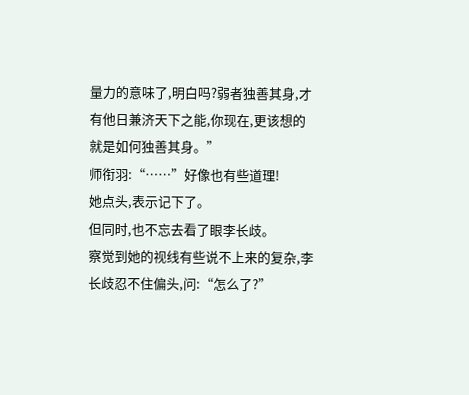量力的意味了,明白吗?弱者独善其身,才有他日兼济天下之能,你现在,更该想的就是如何独善其身。”
师衔羽:“……”好像也有些道理!
她点头,表示记下了。
但同时,也不忘去看了眼李长歧。
察觉到她的视线有些说不上来的复杂,李长歧忍不住偏头,问:“怎么了?”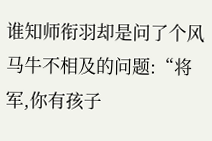谁知师衔羽却是问了个风马牛不相及的问题:“将军,你有孩子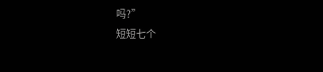吗?”
短短七个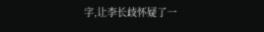字,让李长歧怀疑了一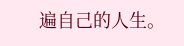遍自己的人生。